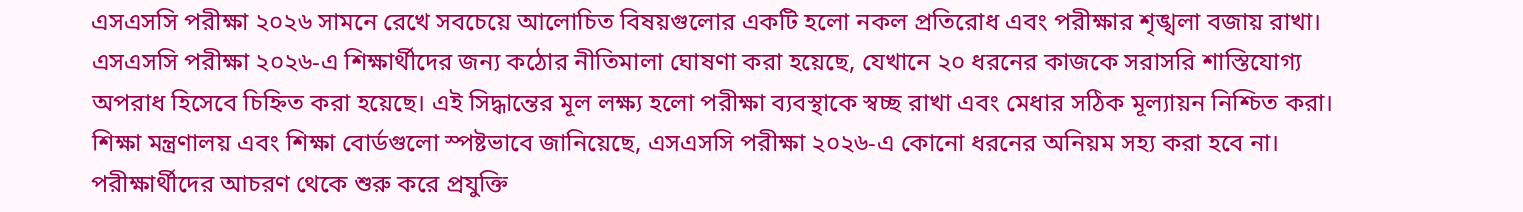এসএসসি পরীক্ষা ২০২৬ সামনে রেখে সবচেয়ে আলোচিত বিষয়গুলোর একটি হলো নকল প্রতিরোধ এবং পরীক্ষার শৃঙ্খলা বজায় রাখা। এসএসসি পরীক্ষা ২০২৬-এ শিক্ষার্থীদের জন্য কঠোর নীতিমালা ঘোষণা করা হয়েছে, যেখানে ২০ ধরনের কাজকে সরাসরি শাস্তিযোগ্য অপরাধ হিসেবে চিহ্নিত করা হয়েছে। এই সিদ্ধান্তের মূল লক্ষ্য হলো পরীক্ষা ব্যবস্থাকে স্বচ্ছ রাখা এবং মেধার সঠিক মূল্যায়ন নিশ্চিত করা।
শিক্ষা মন্ত্রণালয় এবং শিক্ষা বোর্ডগুলো স্পষ্টভাবে জানিয়েছে, এসএসসি পরীক্ষা ২০২৬-এ কোনো ধরনের অনিয়ম সহ্য করা হবে না। পরীক্ষার্থীদের আচরণ থেকে শুরু করে প্রযুক্তি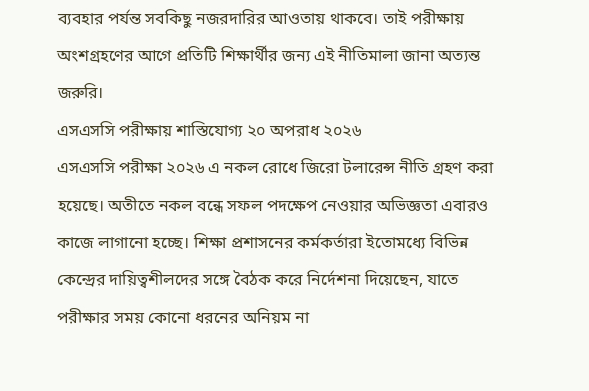ব্যবহার পর্যন্ত সবকিছু নজরদারির আওতায় থাকবে। তাই পরীক্ষায় অংশগ্রহণের আগে প্রতিটি শিক্ষার্থীর জন্য এই নীতিমালা জানা অত্যন্ত জরুরি।
এসএসসি পরীক্ষায় শাস্তিযোগ্য ২০ অপরাধ ২০২৬
এসএসসি পরীক্ষা ২০২৬ এ নকল রোধে জিরো টলারেন্স নীতি গ্রহণ করা হয়েছে। অতীতে নকল বন্ধে সফল পদক্ষেপ নেওয়ার অভিজ্ঞতা এবারও কাজে লাগানো হচ্ছে। শিক্ষা প্রশাসনের কর্মকর্তারা ইতোমধ্যে বিভিন্ন কেন্দ্রের দায়িত্বশীলদের সঙ্গে বৈঠক করে নির্দেশনা দিয়েছেন, যাতে পরীক্ষার সময় কোনো ধরনের অনিয়ম না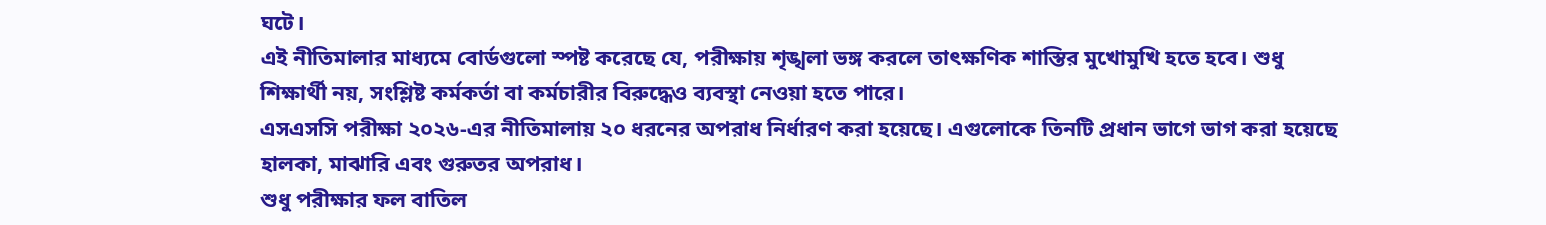ঘটে।
এই নীতিমালার মাধ্যমে বোর্ডগুলো স্পষ্ট করেছে যে, পরীক্ষায় শৃঙ্খলা ভঙ্গ করলে তাৎক্ষণিক শাস্তির মুখোমুখি হতে হবে। শুধু শিক্ষার্থী নয়, সংশ্লিষ্ট কর্মকর্তা বা কর্মচারীর বিরুদ্ধেও ব্যবস্থা নেওয়া হতে পারে।
এসএসসি পরীক্ষা ২০২৬-এর নীতিমালায় ২০ ধরনের অপরাধ নির্ধারণ করা হয়েছে। এগুলোকে তিনটি প্রধান ভাগে ভাগ করা হয়েছে হালকা, মাঝারি এবং গুরুতর অপরাধ।
শুধু পরীক্ষার ফল বাতিল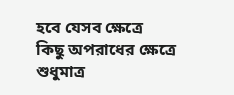হবে যেসব ক্ষেত্রে
কিছু অপরাধের ক্ষেত্রে শুধুমাত্র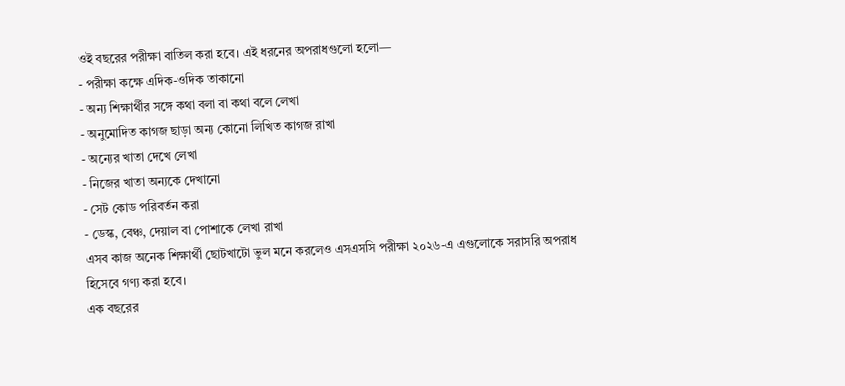ওই বছরের পরীক্ষা বাতিল করা হবে। এই ধরনের অপরাধগুলো হলো—
- পরীক্ষা কক্ষে এদিক-ওদিক তাকানো
- অন্য শিক্ষার্থীর সঙ্গে কথা বলা বা কথা বলে লেখা
- অনুমোদিত কাগজ ছাড়া অন্য কোনো লিখিত কাগজ রাখা
- অন্যের খাতা দেখে লেখা
- নিজের খাতা অন্যকে দেখানো
- সেট কোড পরিবর্তন করা
- ডেস্ক, বেঞ্চ, দেয়াল বা পোশাকে লেখা রাখা
এসব কাজ অনেক শিক্ষার্থী ছোটখাটো ভুল মনে করলেও এসএসসি পরীক্ষা ২০২৬-এ এগুলোকে সরাসরি অপরাধ হিসেবে গণ্য করা হবে।
এক বছরের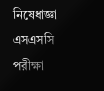নিষেধাজ্ঞা
এসএসসি পরীক্ষা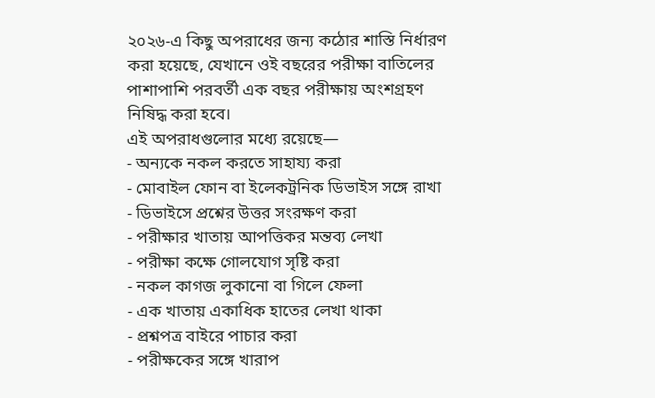২০২৬-এ কিছু অপরাধের জন্য কঠোর শাস্তি নির্ধারণ করা হয়েছে, যেখানে ওই বছরের পরীক্ষা বাতিলের পাশাপাশি পরবর্তী এক বছর পরীক্ষায় অংশগ্রহণ নিষিদ্ধ করা হবে।
এই অপরাধগুলোর মধ্যে রয়েছে—
- অন্যকে নকল করতে সাহায্য করা
- মোবাইল ফোন বা ইলেকট্রনিক ডিভাইস সঙ্গে রাখা
- ডিভাইসে প্রশ্নের উত্তর সংরক্ষণ করা
- পরীক্ষার খাতায় আপত্তিকর মন্তব্য লেখা
- পরীক্ষা কক্ষে গোলযোগ সৃষ্টি করা
- নকল কাগজ লুকানো বা গিলে ফেলা
- এক খাতায় একাধিক হাতের লেখা থাকা
- প্রশ্নপত্র বাইরে পাচার করা
- পরীক্ষকের সঙ্গে খারাপ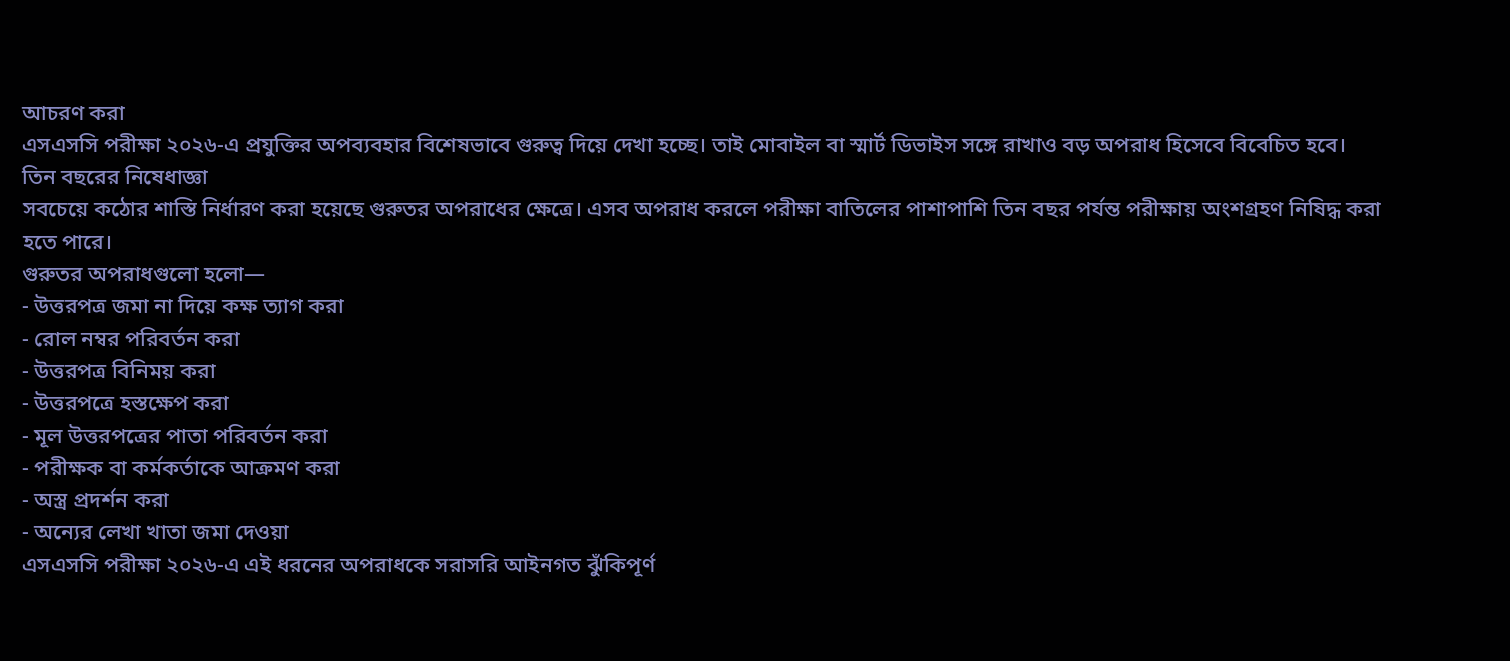আচরণ করা
এসএসসি পরীক্ষা ২০২৬-এ প্রযুক্তির অপব্যবহার বিশেষভাবে গুরুত্ব দিয়ে দেখা হচ্ছে। তাই মোবাইল বা স্মার্ট ডিভাইস সঙ্গে রাখাও বড় অপরাধ হিসেবে বিবেচিত হবে।
তিন বছরের নিষেধাজ্ঞা
সবচেয়ে কঠোর শাস্তি নির্ধারণ করা হয়েছে গুরুতর অপরাধের ক্ষেত্রে। এসব অপরাধ করলে পরীক্ষা বাতিলের পাশাপাশি তিন বছর পর্যন্ত পরীক্ষায় অংশগ্রহণ নিষিদ্ধ করা হতে পারে।
গুরুতর অপরাধগুলো হলো—
- উত্তরপত্র জমা না দিয়ে কক্ষ ত্যাগ করা
- রোল নম্বর পরিবর্তন করা
- উত্তরপত্র বিনিময় করা
- উত্তরপত্রে হস্তক্ষেপ করা
- মূল উত্তরপত্রের পাতা পরিবর্তন করা
- পরীক্ষক বা কর্মকর্তাকে আক্রমণ করা
- অস্ত্র প্রদর্শন করা
- অন্যের লেখা খাতা জমা দেওয়া
এসএসসি পরীক্ষা ২০২৬-এ এই ধরনের অপরাধকে সরাসরি আইনগত ঝুঁকিপূর্ণ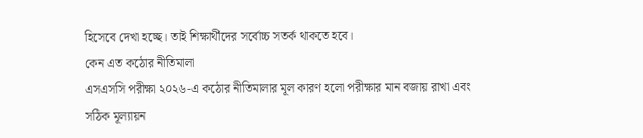হিসেবে দেখা হচ্ছে। তাই শিক্ষার্থীদের সর্বোচ্চ সতর্ক থাকতে হবে।
কেন এত কঠোর নীতিমালা
এসএসসি পরীক্ষা ২০২৬-এ কঠোর নীতিমালার মূল কারণ হলো পরীক্ষার মান বজায় রাখা এবং সঠিক মূল্যায়ন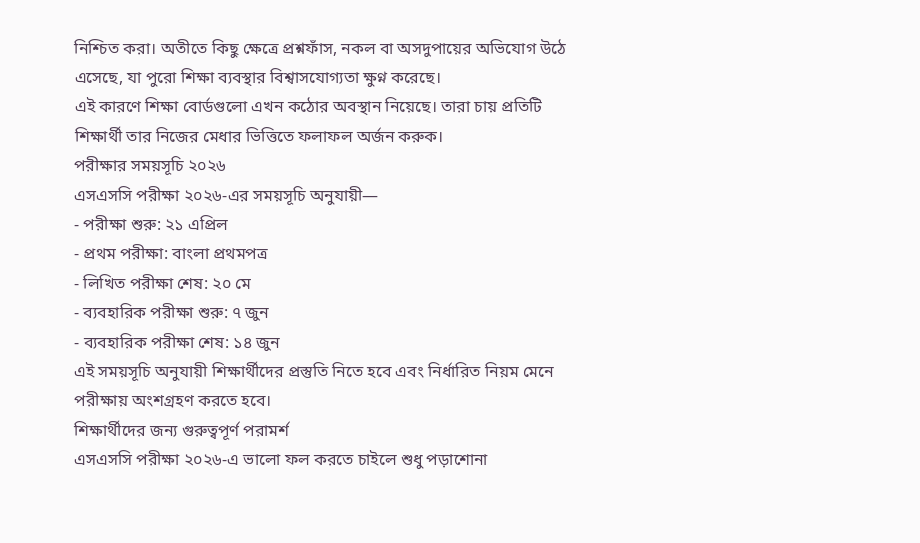নিশ্চিত করা। অতীতে কিছু ক্ষেত্রে প্রশ্নফাঁস, নকল বা অসদুপায়ের অভিযোগ উঠে এসেছে, যা পুরো শিক্ষা ব্যবস্থার বিশ্বাসযোগ্যতা ক্ষুণ্ন করেছে।
এই কারণে শিক্ষা বোর্ডগুলো এখন কঠোর অবস্থান নিয়েছে। তারা চায় প্রতিটি শিক্ষার্থী তার নিজের মেধার ভিত্তিতে ফলাফল অর্জন করুক।
পরীক্ষার সময়সূচি ২০২৬
এসএসসি পরীক্ষা ২০২৬-এর সময়সূচি অনুযায়ী—
- পরীক্ষা শুরু: ২১ এপ্রিল
- প্রথম পরীক্ষা: বাংলা প্রথমপত্র
- লিখিত পরীক্ষা শেষ: ২০ মে
- ব্যবহারিক পরীক্ষা শুরু: ৭ জুন
- ব্যবহারিক পরীক্ষা শেষ: ১৪ জুন
এই সময়সূচি অনুযায়ী শিক্ষার্থীদের প্রস্তুতি নিতে হবে এবং নির্ধারিত নিয়ম মেনে পরীক্ষায় অংশগ্রহণ করতে হবে।
শিক্ষার্থীদের জন্য গুরুত্বপূর্ণ পরামর্শ
এসএসসি পরীক্ষা ২০২৬-এ ভালো ফল করতে চাইলে শুধু পড়াশোনা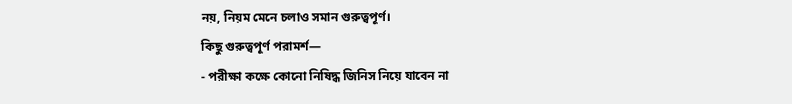নয়, নিয়ম মেনে চলাও সমান গুরুত্বপূর্ণ।
কিছু গুরুত্বপূর্ণ পরামর্শ—
- পরীক্ষা কক্ষে কোনো নিষিদ্ধ জিনিস নিয়ে যাবেন না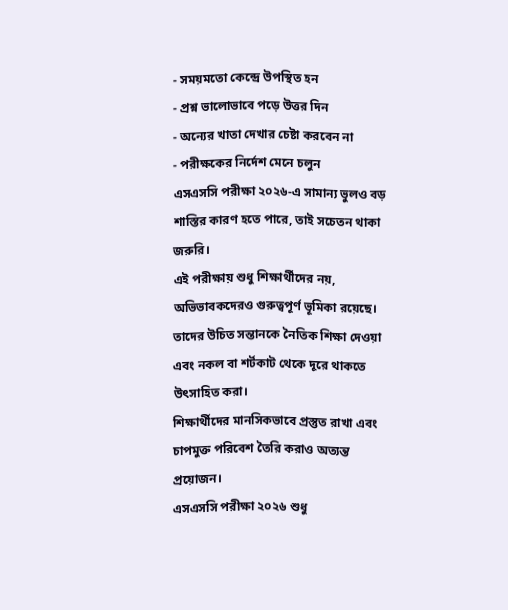- সময়মতো কেন্দ্রে উপস্থিত হন
- প্রশ্ন ভালোভাবে পড়ে উত্তর দিন
- অন্যের খাতা দেখার চেষ্টা করবেন না
- পরীক্ষকের নির্দেশ মেনে চলুন
এসএসসি পরীক্ষা ২০২৬-এ সামান্য ভুলও বড় শাস্তির কারণ হতে পারে, তাই সচেতন থাকা জরুরি।
এই পরীক্ষায় শুধু শিক্ষার্থীদের নয়, অভিভাবকদেরও গুরুত্বপূর্ণ ভূমিকা রয়েছে। তাদের উচিত সন্তানকে নৈতিক শিক্ষা দেওয়া এবং নকল বা শর্টকাট থেকে দূরে থাকতে উৎসাহিত করা।
শিক্ষার্থীদের মানসিকভাবে প্রস্তুত রাখা এবং চাপমুক্ত পরিবেশ তৈরি করাও অত্যন্ত প্রয়োজন।
এসএসসি পরীক্ষা ২০২৬ শুধু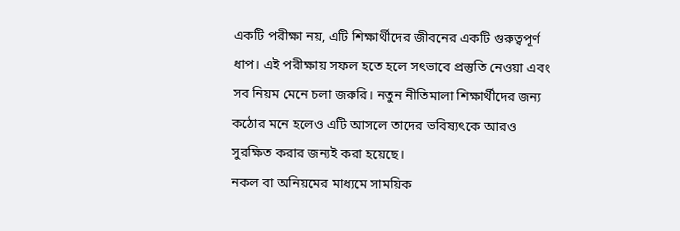একটি পরীক্ষা নয়, এটি শিক্ষার্থীদের জীবনের একটি গুরুত্বপূর্ণ ধাপ। এই পরীক্ষায় সফল হতে হলে সৎভাবে প্রস্তুতি নেওয়া এবং সব নিয়ম মেনে চলা জরুরি। নতুন নীতিমালা শিক্ষার্থীদের জন্য কঠোর মনে হলেও এটি আসলে তাদের ভবিষ্যৎকে আরও সুরক্ষিত করার জন্যই করা হয়েছে।
নকল বা অনিয়মের মাধ্যমে সাময়িক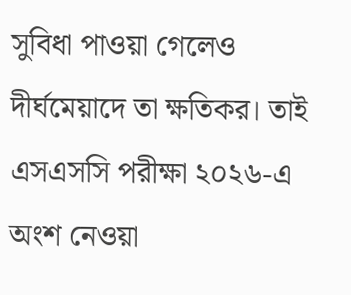সুবিধা পাওয়া গেলেও দীর্ঘমেয়াদে তা ক্ষতিকর। তাই এসএসসি পরীক্ষা ২০২৬-এ অংশ নেওয়া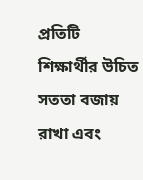প্রতিটি শিক্ষার্থীর উচিত সততা বজায় রাখা এবং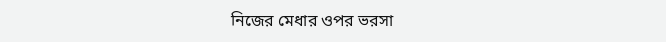নিজের মেধার ওপর ভরসা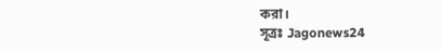করা।
সূত্রঃ Jagonews24